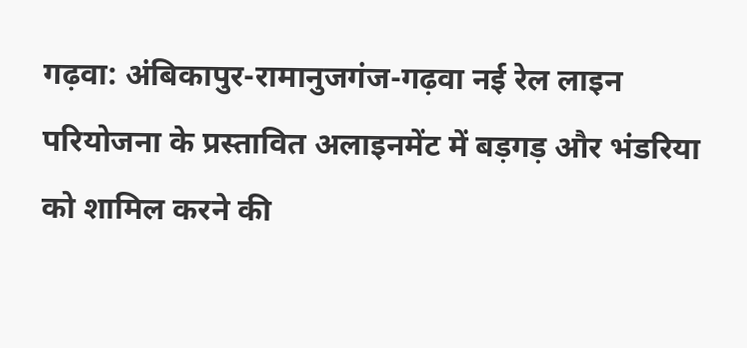गढ़वा: अंबिकापुर-रामानुजगंज-गढ़वा नई रेल लाइन परियोजना के प्रस्तावित अलाइनमेंट में बड़गड़ और भंडरिया को शामिल करने की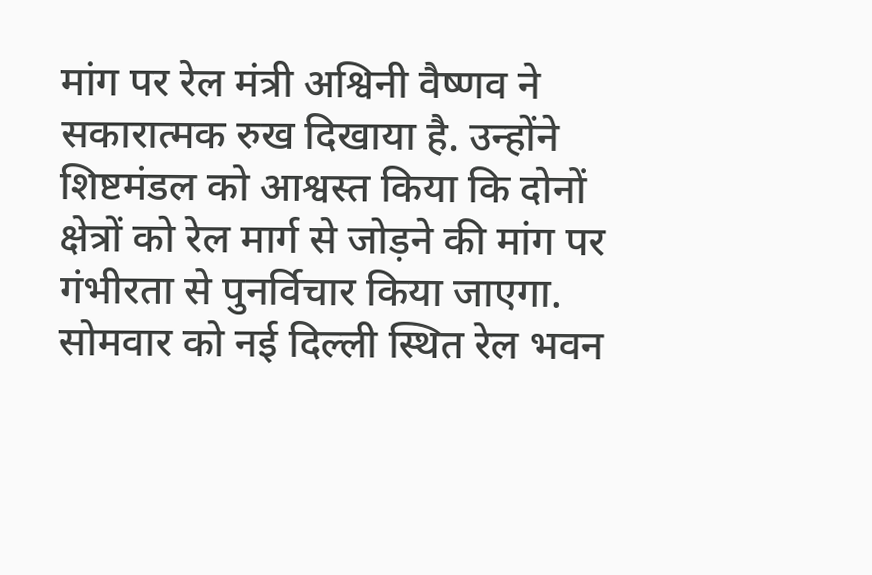मांग पर रेल मंत्री अश्विनी वैष्णव ने सकारात्मक रुख दिखाया है. उन्होंने शिष्टमंडल को आश्वस्त किया कि दोनों क्षेत्रों को रेल मार्ग से जोड़ने की मांग पर गंभीरता से पुनर्विचार किया जाएगा.
सोमवार को नई दिल्ली स्थित रेल भवन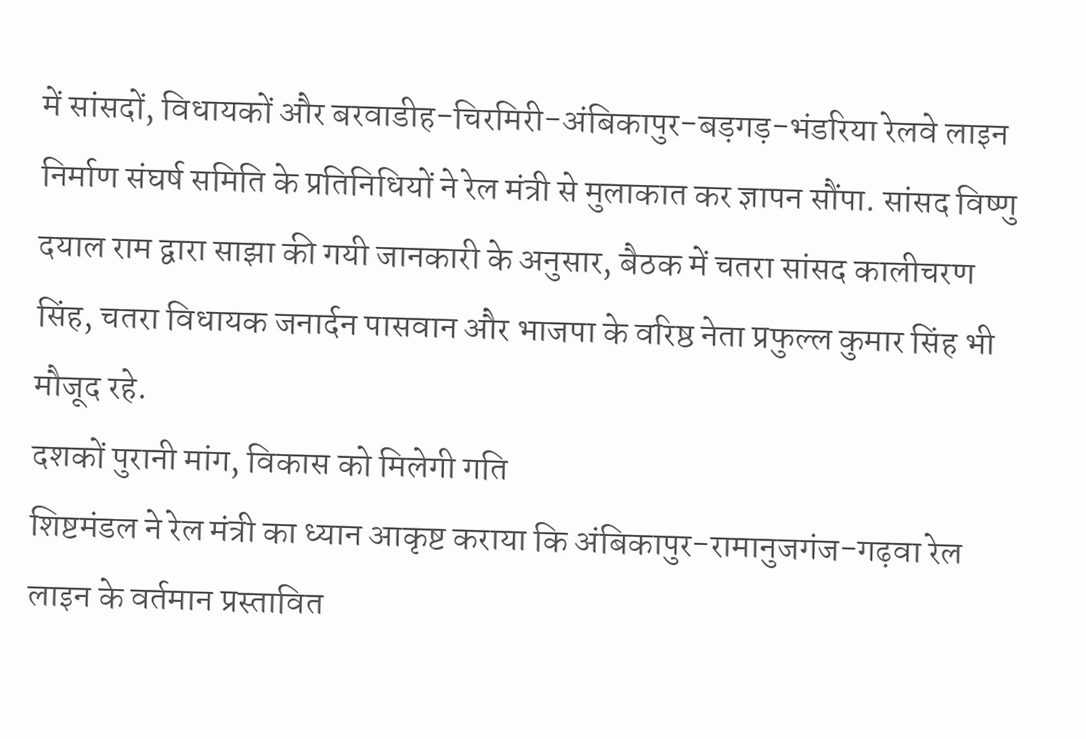में सांसदों, विधायकों और बरवाडीह-चिरमिरी-अंबिकापुर-बड़गड़-भंडरिया रेलवे लाइन निर्माण संघर्ष समिति के प्रतिनिधियों ने रेल मंत्री से मुलाकात कर ज्ञापन सौंपा. सांसद विष्णु दयाल राम द्वारा साझा की गयी जानकारी के अनुसार, बैठक में चतरा सांसद कालीचरण सिंह, चतरा विधायक जनार्दन पासवान और भाजपा के वरिष्ठ नेता प्रफुल्ल कुमार सिंह भी मौजूद रहे.
दशकों पुरानी मांग, विकास को मिलेगी गति
शिष्टमंडल ने रेल मंत्री का ध्यान आकृष्ट कराया कि अंबिकापुर-रामानुजगंज-गढ़वा रेल लाइन के वर्तमान प्रस्तावित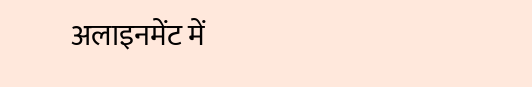अलाइनमेंट में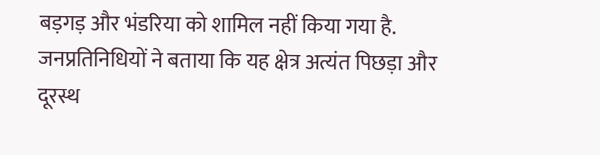बड़गड़ और भंडरिया को शामिल नहीं किया गया है. जनप्रतिनिधियों ने बताया कि यह क्षेत्र अत्यंत पिछड़ा और दूरस्थ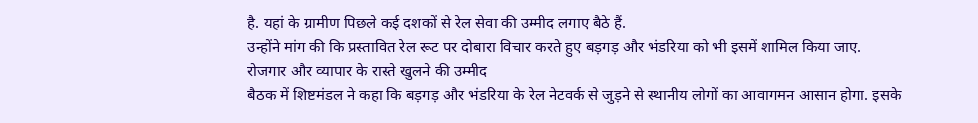है. यहां के ग्रामीण पिछले कई दशकों से रेल सेवा की उम्मीद लगाए बैठे हैं.
उन्होंने मांग की कि प्रस्तावित रेल रूट पर दोबारा विचार करते हुए बड़गड़ और भंडरिया को भी इसमें शामिल किया जाए.
रोजगार और व्यापार के रास्ते खुलने की उम्मीद
बैठक में शिष्टमंडल ने कहा कि बड़गड़ और भंडरिया के रेल नेटवर्क से जुड़ने से स्थानीय लोगों का आवागमन आसान होगा. इसके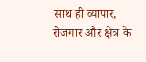साथ ही व्यापार, रोजगार और क्षेत्र के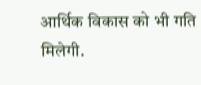आर्थिक विकास को भी गति मिलेगी.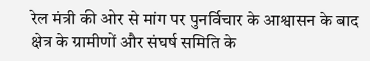रेल मंत्री की ओर से मांग पर पुनर्विचार के आश्वासन के बाद क्षेत्र के ग्रामीणों और संघर्ष समिति के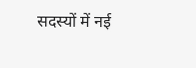सदस्यों में नई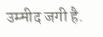उम्मीद जगी है.